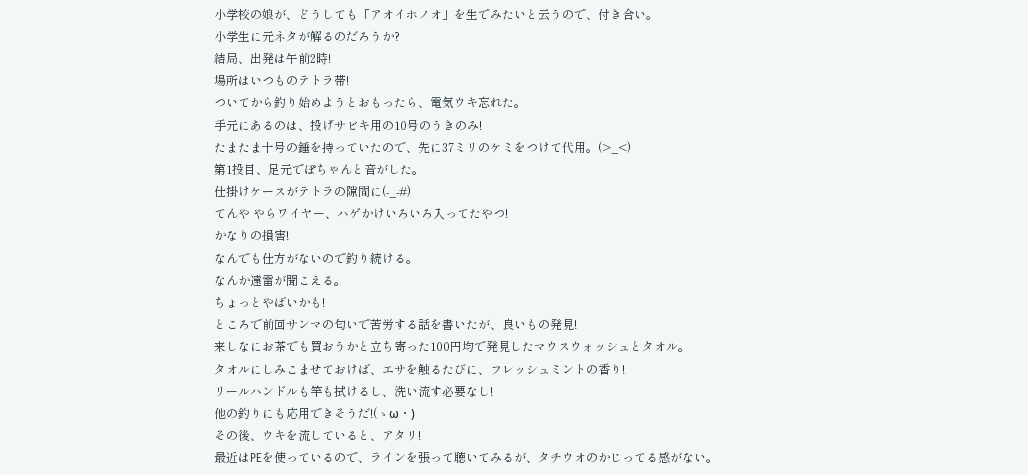小学校の娘が、どうしても「アオイホノオ」を生でみたいと云うので、付き合い。
小学生に元ネタが解るのだろうか?
結局、出発は午前2時!
場所はいつものテトラ帯!
ついてから釣り始めようとおもったら、電気ウキ忘れた。
手元にあるのは、投げサビキ用の10号のうきのみ!
たまたま十号の錘を持っていたので、先に37ミリのケミをつけて代用。(>_<)
第1投目、足元でぽちゃんと音がした。
仕掛けケースがテトラの隙間に(-_-#)
てんや やらワイヤー、ハゲかけいろいろ入ってたやつ!
かなりの損害!
なんでも仕方がないので釣り続ける。
なんか遠雷が聞こえる。
ちょっとやばいかも!
ところで前回サンマの匂いで苦労する話を書いたが、良いもの発見!
来しなにお茶でも買おうかと立ち寄った100円均で発見したマウスウォッシュとタオル。
タオルにしみこませておけば、エサを触るたびに、フレッシュミントの香り!
リールハンドルも竿も拭けるし、洗い流す必要なし!
他の釣りにも応用できそうだ!(ゝω・)
その後、ウキを流していると、アタリ!
最近はPEを使っているので、ラインを張って聴いてみるが、タチウオのかじってる感がない。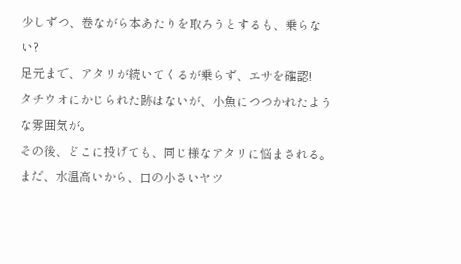少しずつ、巻ながら本あたりを取ろうとするも、乗らない?
足元まで、アタリが続いてくるが乗らず、エサを確認!
タチウオにかじられた跡はないが、小魚につつかれたような雰囲気が。
その後、どこに投げても、同じ様なアタリに悩まされる。
まだ、水温高いから、口の小さいヤツ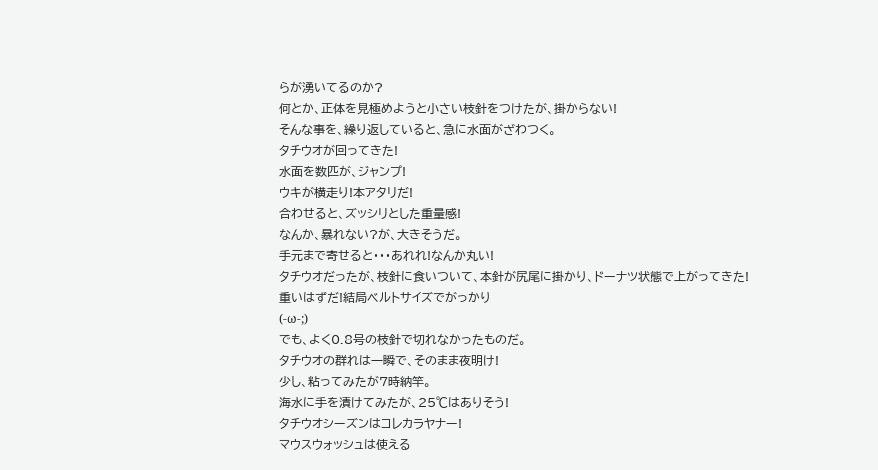らが湧いてるのか?
何とか、正体を見極めようと小さい枝針をつけたが、掛からない!
そんな事を、繰り返していると、急に水面がざわつく。
タチウオが回ってきた!
水面を数匹が、ジャンプ!
ウキが横走り!本アタリだ!
合わせると、ズッシリとした重量感!
なんか、暴れない?が、大きそうだ。
手元まで寄せると・・・あれれ!なんか丸い!
タチウオだったが、枝針に食いついて、本針が尻尾に掛かり、ドーナツ状態で上がってきた!
重いはずだ!結局ベルトサイズでがっかり
(-ω-;)
でも、よく0.8号の枝針で切れなかったものだ。
タチウオの群れは一瞬で、そのまま夜明け!
少し、粘ってみたが7時納竿。
海水に手を漬けてみたが、25℃はありそう!
タチウオシーズンはコレカラヤナー!
マウスウォッシュは使える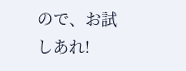ので、お試しあれ!